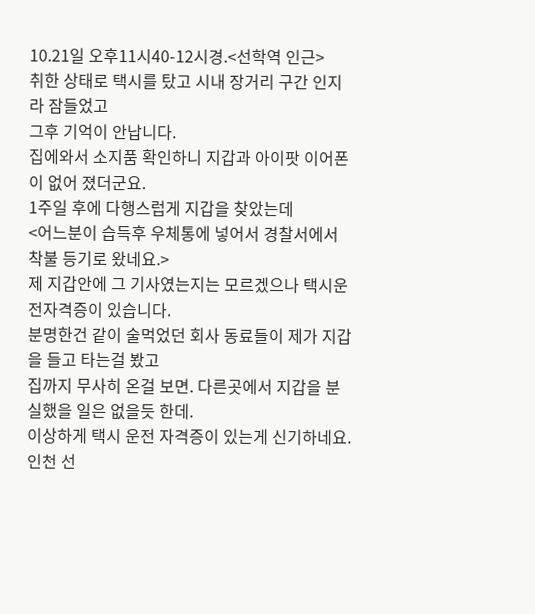10.21일 오후11시40-12시경.<선학역 인근>
취한 상태로 택시를 탔고 시내 장거리 구간 인지라 잠들었고
그후 기억이 안납니다.
집에와서 소지품 확인하니 지갑과 아이팟 이어폰이 없어 졌더군요.
1주일 후에 다행스럽게 지갑을 찾았는데
<어느분이 습득후 우체통에 넣어서 경찰서에서 착불 등기로 왔네요.>
제 지갑안에 그 기사였는지는 모르겠으나 택시운전자격증이 있습니다.
분명한건 같이 술먹었던 회사 동료들이 제가 지갑을 들고 타는걸 봤고
집까지 무사히 온걸 보면. 다른곳에서 지갑을 분실했을 일은 없을듯 한데.
이상하게 택시 운전 자격증이 있는게 신기하네요.
인천 선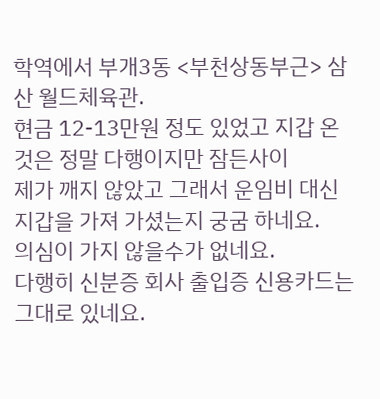학역에서 부개3동 <부천상동부근> 삼산 월드체육관.
현금 12-13만원 정도 있었고 지갑 온것은 정말 다행이지만 잠든사이
제가 깨지 않았고 그래서 운임비 대신 지갑을 가져 가셨는지 궁굼 하네요.
의심이 가지 않을수가 없네요.
다행히 신분증 회사 출입증 신용카드는 그대로 있네요.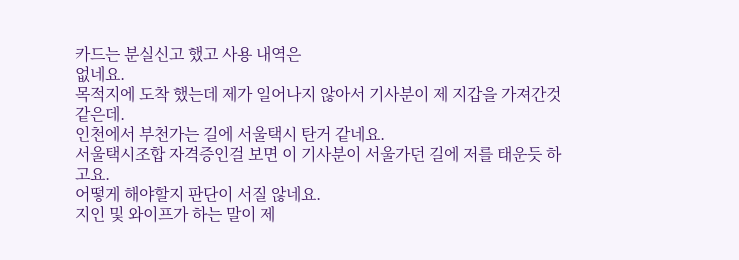카드는 분실신고 했고 사용 내역은
없네요.
목적지에 도착 했는데 제가 일어나지 않아서 기사분이 제 지갑을 가져간것 같은데.
인천에서 부천가는 길에 서울택시 탄거 같네요.
서울택시조합 자격증인걸 보면 이 기사분이 서울가던 길에 저를 태운듯 하고요.
어떻게 해야할지 판단이 서질 않네요.
지인 및 와이프가 하는 말이 제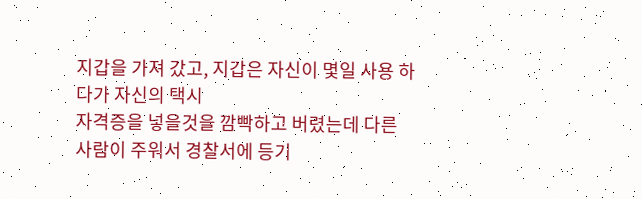지갑을 가져 갔고, 지갑은 자신이 몇일 사용 하다가 자신의 택시
자격증을 넣을것을 깜빡하고 버렸는데 다른 사람이 주워서 경찰서에 등기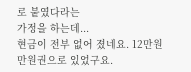로 붙였다라는
가정을 하는데...
현금이 전부 없어 졌네요. 12만원 만원권으로 있었구요.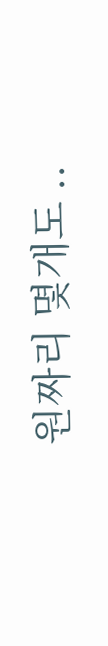원짜리 몇개도 ..